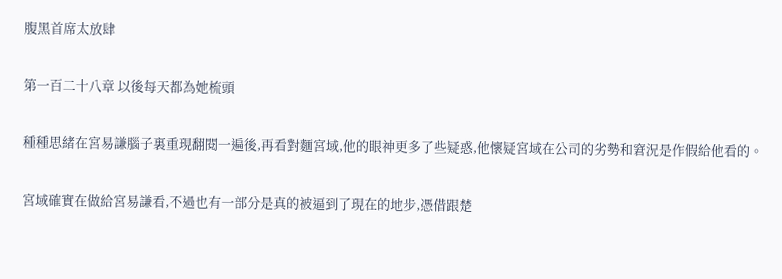腹黑首席太放肆

第一百二十八章 以後每天都為她梳頭

種種思緒在宮易謙腦子裏重現翻閱一遍後,再看對麵宮域,他的眼神更多了些疑惑,他懷疑宮域在公司的劣勢和窘況是作假給他看的。

宮域確實在做給宮易謙看,不過也有一部分是真的被逼到了現在的地步,憑借跟楚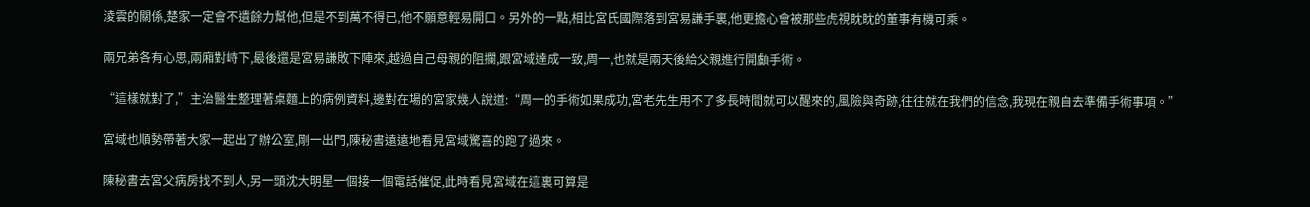淩雲的關係,楚家一定會不遺餘力幫他,但是不到萬不得已,他不願意輕易開口。另外的一點,相比宮氏國際落到宮易謙手裏,他更擔心會被那些虎視眈眈的董事有機可乘。

兩兄弟各有心思,兩廂對峙下,最後還是宮易謙敗下陣來,越過自己母親的阻攔,跟宮域達成一致,周一,也就是兩天後給父親進行開顱手術。

“這樣就對了,”主治醫生整理著桌麵上的病例資料,邊對在場的宮家幾人說道:“周一的手術如果成功,宮老先生用不了多長時間就可以醒來的,風險與奇跡,往往就在我們的信念,我現在親自去準備手術事項。”

宮域也順勢帶著大家一起出了辦公室,剛一出門,陳秘書遠遠地看見宮域驚喜的跑了過來。

陳秘書去宮父病房找不到人,另一頭沈大明星一個接一個電話催促,此時看見宮域在這裏可算是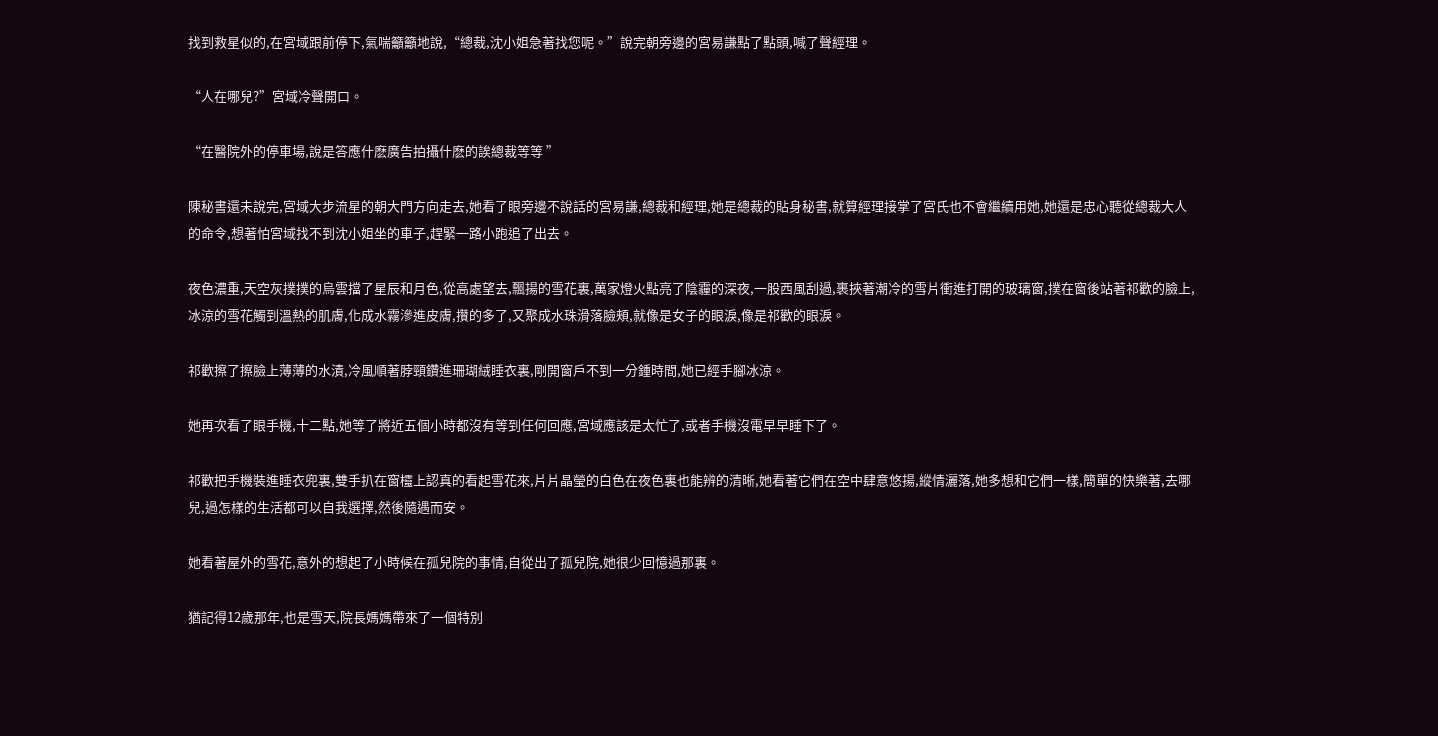找到救星似的,在宮域跟前停下,氣喘籲籲地說,“總裁,沈小姐急著找您呢。”說完朝旁邊的宮易謙點了點頭,喊了聲經理。

“人在哪兒?”宮域冷聲開口。

“在醫院外的停車場,說是答應什麽廣告拍攝什麽的誒總裁等等 ”

陳秘書還未說完,宮域大步流星的朝大門方向走去,她看了眼旁邊不說話的宮易謙,總裁和經理,她是總裁的貼身秘書,就算經理接掌了宮氏也不會繼續用她,她還是忠心聽從總裁大人的命令,想著怕宮域找不到沈小姐坐的車子,趕緊一路小跑追了出去。

夜色濃重,天空灰撲撲的烏雲擋了星辰和月色,從高處望去,飄揚的雪花裏,萬家燈火點亮了陰霾的深夜,一股西風刮過,裹挾著潮冷的雪片衝進打開的玻璃窗,撲在窗後站著祁歡的臉上,冰涼的雪花觸到溫熱的肌膚,化成水霧滲進皮膚,攢的多了,又聚成水珠滑落臉頰,就像是女子的眼淚,像是祁歡的眼淚。

祁歡擦了擦臉上薄薄的水漬,冷風順著脖頸鑽進珊瑚絨睡衣裏,剛開窗戶不到一分鍾時間,她已經手腳冰涼。

她再次看了眼手機,十二點,她等了將近五個小時都沒有等到任何回應,宮域應該是太忙了,或者手機沒電早早睡下了。

祁歡把手機裝進睡衣兜裏,雙手扒在窗欞上認真的看起雪花來,片片晶瑩的白色在夜色裏也能辨的清晰,她看著它們在空中肆意悠揚,縱情灑落,她多想和它們一樣,簡單的快樂著,去哪兒,過怎樣的生活都可以自我選擇,然後隨遇而安。

她看著屋外的雪花,意外的想起了小時候在孤兒院的事情,自從出了孤兒院,她很少回憶過那裏。

猶記得12歲那年,也是雪天,院長媽媽帶來了一個特別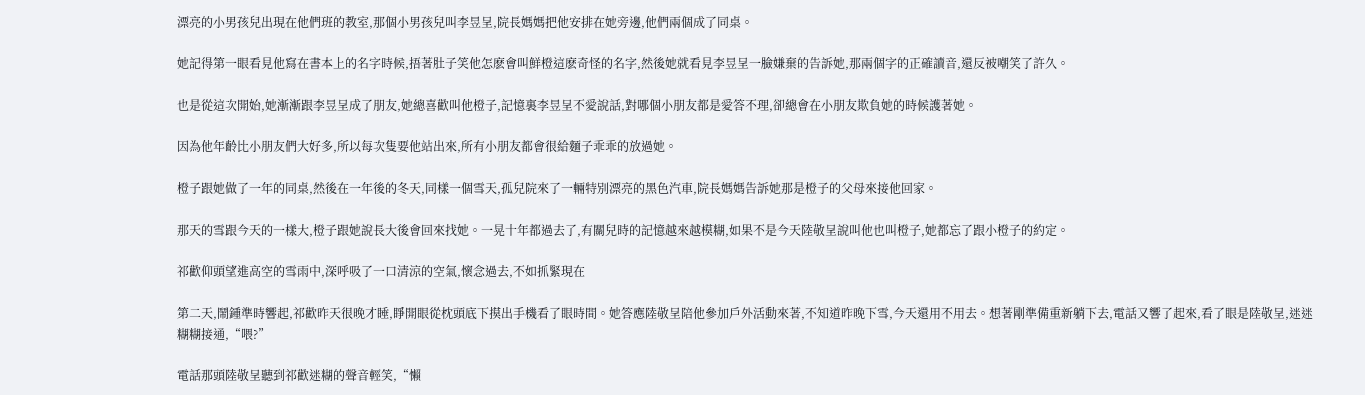漂亮的小男孩兒出現在他們班的教室,那個小男孩兒叫李昱呈,院長媽媽把他安排在她旁邊,他們兩個成了同桌。

她記得第一眼看見他寫在書本上的名字時候,捂著肚子笑他怎麽會叫鮮橙這麽奇怪的名字,然後她就看見李昱呈一臉嫌棄的告訴她,那兩個字的正確讀音,還反被嘲笑了許久。

也是從這次開始,她漸漸跟李昱呈成了朋友,她總喜歡叫他橙子,記憶裏李昱呈不愛說話,對哪個小朋友都是愛答不理,卻總會在小朋友欺負她的時候護著她。

因為他年齡比小朋友們大好多,所以每次隻要他站出來,所有小朋友都會很給麵子乖乖的放過她。

橙子跟她做了一年的同桌,然後在一年後的冬天,同樣一個雪天,孤兒院來了一輛特別漂亮的黑色汽車,院長媽媽告訴她那是橙子的父母來接他回家。

那天的雪跟今天的一樣大,橙子跟她說長大後會回來找她。一晃十年都過去了,有關兒時的記憶越來越模糊,如果不是今天陸敬呈說叫他也叫橙子,她都忘了跟小橙子的約定。

祁歡仰頭望進高空的雪雨中,深呼吸了一口清涼的空氣,懷念過去,不如抓緊現在

第二天,鬧鍾準時響起,祁歡昨天很晚才睡,睜開眼從枕頭底下摸出手機看了眼時間。她答應陸敬呈陪他參加戶外活動來著,不知道昨晚下雪,今天還用不用去。想著剛準備重新躺下去,電話又響了起來,看了眼是陸敬呈,迷迷糊糊接通,“喂?”

電話那頭陸敬呈聽到祁歡迷糊的聲音輕笑,“懶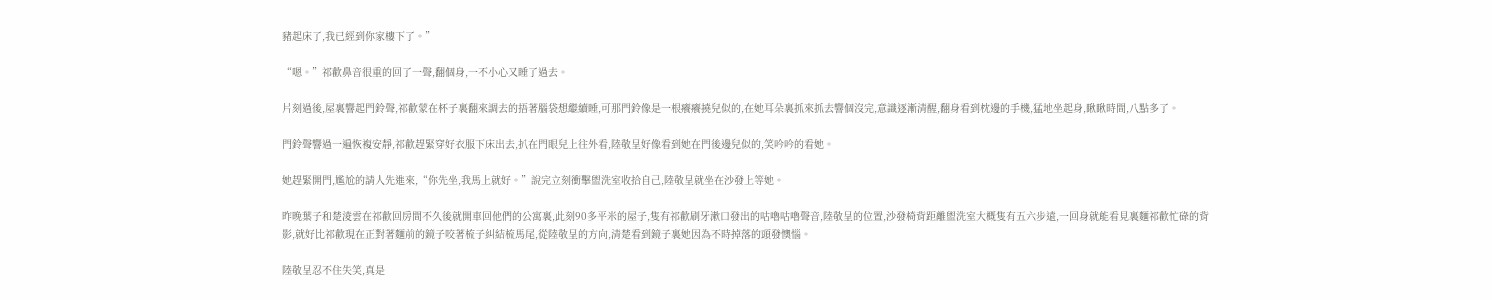豬起床了,我已經到你家樓下了。”

“嗯。”祁歡鼻音很重的回了一聲,翻個身,一不小心又睡了過去。

片刻過後,屋裏響起門鈴聲,祁歡蒙在杯子裏翻來調去的捂著腦袋想繼續睡,可那門鈴像是一根癢癢撓兒似的,在她耳朵裏抓來抓去響個沒完,意識逐漸清醒,翻身看到枕邊的手機,猛地坐起身,瞅瞅時間,八點多了。

門鈴聲響過一遍恢複安靜,祁歡趕緊穿好衣服下床出去,扒在門眼兒上往外看,陸敬呈好像看到她在門後邊兒似的,笑吟吟的看她。

她趕緊開門,尷尬的請人先進來,“你先坐,我馬上就好。”說完立刻衝擊盥洗室收拾自己,陸敬呈就坐在沙發上等她。

昨晚葉子和楚淩雲在祁歡回房間不久後就開車回他們的公寓裏,此刻90多平米的屋子,隻有祁歡刷牙漱口發出的咕嚕咕嚕聲音,陸敬呈的位置,沙發椅背距離盥洗室大概隻有五六步遠,一回身就能看見裏麵祁歡忙碌的背影,就好比祁歡現在正對著麵前的鏡子咬著梳子糾結梳馬尾,從陸敬呈的方向,清楚看到鏡子裏她因為不時掉落的頭發懊惱。

陸敬呈忍不住失笑,真是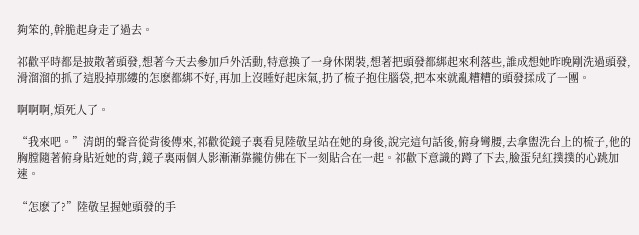夠笨的,幹脆起身走了過去。

祁歡平時都是披散著頭發,想著今天去參加戶外活動,特意換了一身休閑裝,想著把頭發都綁起來利落些,誰成想她昨晚剛洗過頭發,滑溜溜的抓了這股掉那縷的怎麽都綁不好,再加上沒睡好起床氣,扔了梳子抱住腦袋,把本來就亂糟糟的頭發揉成了一團。

啊啊啊,煩死人了。

“我來吧。”清朗的聲音從背後傳來,祁歡從鏡子裏看見陸敬呈站在她的身後,說完這句話後,俯身彎腰,去拿盥洗台上的梳子,他的胸膛隨著俯身貼近她的背,鏡子裏兩個人影漸漸靠攏仿佛在下一刻貼合在一起。祁歡下意識的蹲了下去,臉蛋兒紅撲撲的心跳加速。

“怎麽了?”陸敬呈握她頭發的手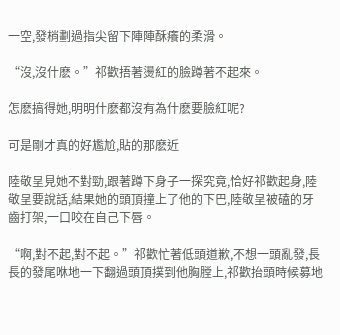一空,發梢劃過指尖留下陣陣酥癢的柔滑。

“沒,沒什麽。”祁歡捂著燙紅的臉蹲著不起來。

怎麽搞得她,明明什麽都沒有為什麽要臉紅呢?

可是剛才真的好尷尬,貼的那麽近

陸敬呈見她不對勁,跟著蹲下身子一探究竟,恰好祁歡起身,陸敬呈要說話,結果她的頭頂撞上了他的下巴,陸敬呈被磕的牙齒打架,一口咬在自己下唇。

“啊,對不起,對不起。”祁歡忙著低頭道歉,不想一頭亂發,長長的發尾咻地一下翻過頭頂撲到他胸膛上,祁歡抬頭時候募地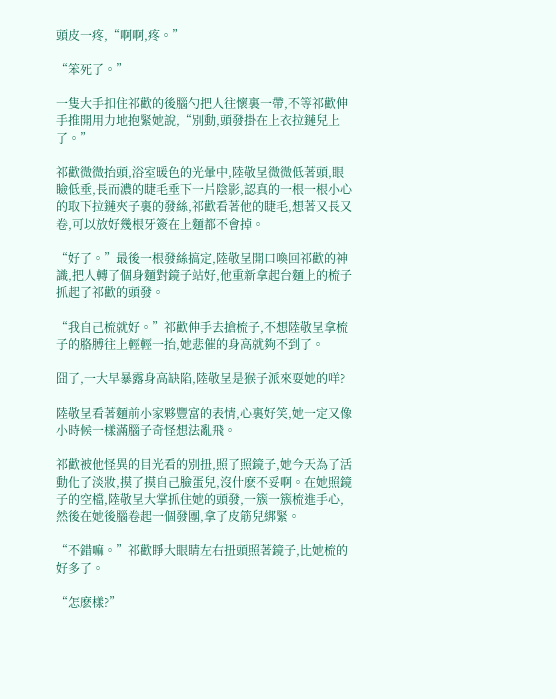頭皮一疼,“啊啊,疼。”

“笨死了。”

一隻大手扣住祁歡的後腦勺把人往懷裏一帶,不等祁歡伸手推開用力地抱緊她說,“別動,頭發掛在上衣拉鏈兒上了。”

祁歡微微抬頭,浴室暖色的光暈中,陸敬呈微微低著頭,眼瞼低垂,長而濃的睫毛垂下一片陰影,認真的一根一根小心的取下拉鏈夾子裏的發絲,祁歡看著他的睫毛,想著又長又卷,可以放好幾根牙簽在上麵都不會掉。

“好了。”最後一根發絲搞定,陸敬呈開口喚回祁歡的神識,把人轉了個身麵對鏡子站好,他重新拿起台麵上的梳子抓起了祁歡的頭發。

“我自己梳就好。”祁歡伸手去搶梳子,不想陸敬呈拿梳子的胳膊往上輕輕一抬,她悲催的身高就夠不到了。

囧了,一大早暴露身高缺陷,陸敬呈是猴子派來耍她的咩?

陸敬呈看著麵前小家夥豐富的表情,心裏好笑,她一定又像小時候一樣滿腦子奇怪想法亂飛。

祁歡被他怪異的目光看的別扭,照了照鏡子,她今天為了活動化了淡妝,摸了摸自己臉蛋兒,沒什麽不妥啊。在她照鏡子的空檔,陸敬呈大掌抓住她的頭發,一簇一簇梳進手心,然後在她後腦卷起一個發團,拿了皮筋兒綁緊。

“不錯嘛。”祁歡睜大眼睛左右扭頭照著鏡子,比她梳的好多了。

“怎麽樣?”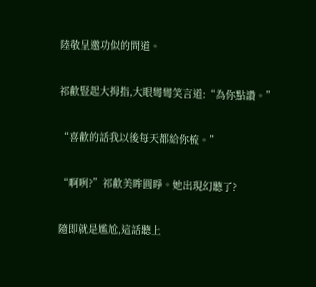陸敬呈邀功似的問道。

祁歡豎起大拇指,大眼彎彎笑言道:“為你點讚。”

“喜歡的話我以後每天都給你梳。”

“啊咧?”祁歡美眸圓睜。她出現幻聽了?

隨即就是尷尬,這話聽上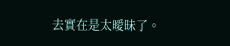去實在是太曖昧了。